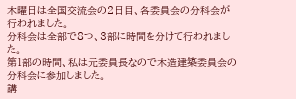木曜日は全国交流会の2日目、各委員会の分科会が行われました。
分科会は全部で8つ、3部に時間を分けて行われました。
第1部の時間、私は元委員長なので木造建築委員会の分科会に参加しました。
講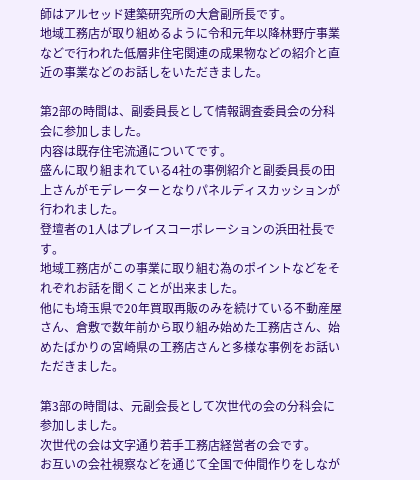師はアルセッド建築研究所の大倉副所長です。
地域工務店が取り組めるように令和元年以降林野庁事業などで行われた低層非住宅関連の成果物などの紹介と直近の事業などのお話しをいただきました。

第2部の時間は、副委員長として情報調査委員会の分科会に参加しました。
内容は既存住宅流通についてです。
盛んに取り組まれている4社の事例紹介と副委員長の田上さんがモデレーターとなりパネルディスカッションが行われました。
登壇者の1人はプレイスコーポレーションの浜田社長です。
地域工務店がこの事業に取り組む為のポイントなどをそれぞれお話を聞くことが出来ました。
他にも埼玉県で20年買取再販のみを続けている不動産屋さん、倉敷で数年前から取り組み始めた工務店さん、始めたばかりの宮崎県の工務店さんと多様な事例をお話いただきました。

第3部の時間は、元副会長として次世代の会の分科会に参加しました。
次世代の会は文字通り若手工務店経営者の会です。
お互いの会社視察などを通じて全国で仲間作りをしなが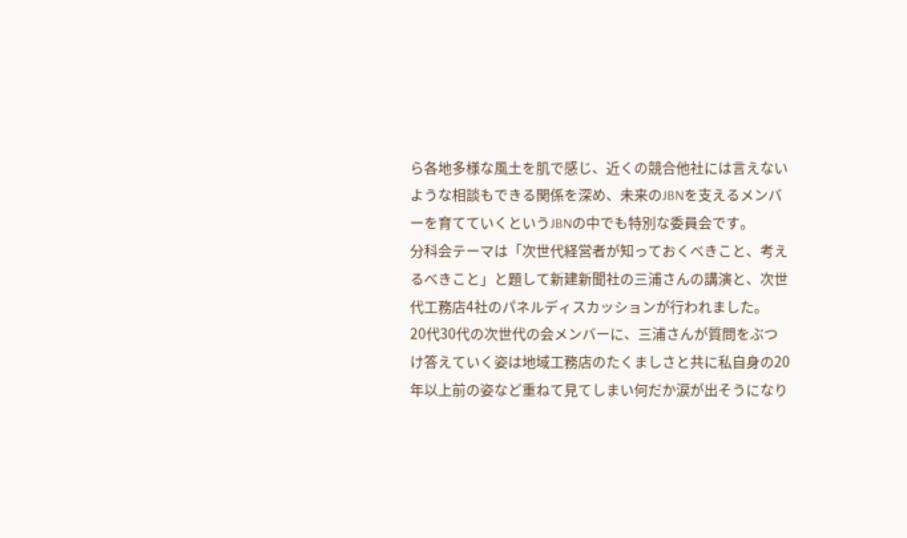ら各地多様な風土を肌で感じ、近くの競合他社には言えないような相談もできる関係を深め、未来のJBNを支えるメンバーを育てていくというJBNの中でも特別な委員会です。
分科会テーマは「次世代経営者が知っておくべきこと、考えるべきこと」と題して新建新聞社の三浦さんの講演と、次世代工務店4社のパネルディスカッションが行われました。
20代30代の次世代の会メンバーに、三浦さんが質問をぶつけ答えていく姿は地域工務店のたくましさと共に私自身の20年以上前の姿など重ねて見てしまい何だか涙が出そうになり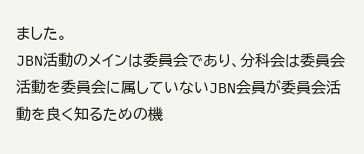ました。
JBN活動のメインは委員会であり、分科会は委員会活動を委員会に属していないJBN会員が委員会活動を良く知るための機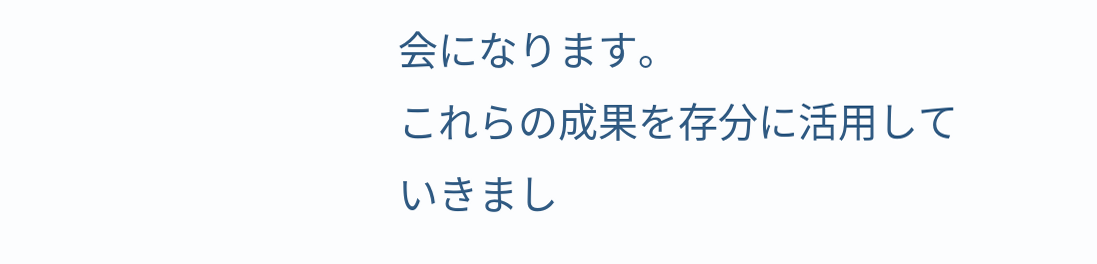会になります。
これらの成果を存分に活用していきまし